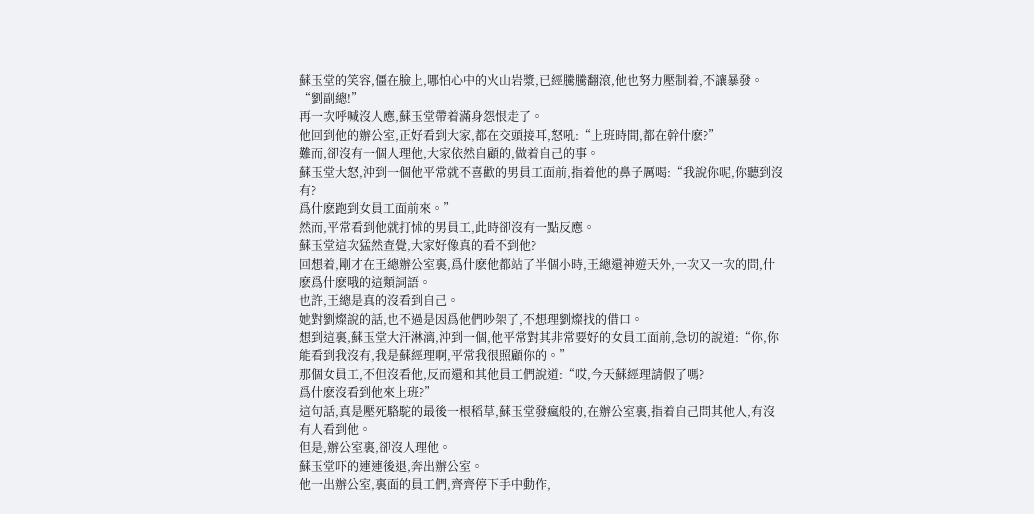蘇玉堂的笑容,僵在臉上,哪怕心中的火山岩漿,已經騰騰翻滾,他也努力壓制着,不讓暴發。
“劉副總!”
再一次呼喊沒人應,蘇玉堂帶着滿身怨恨走了。
他回到他的辦公室,正好看到大家,都在交頭接耳,怒吼:“上班時間,都在幹什麽?”
難而,卻沒有一個人理他,大家依然自顧的,做着自己的事。
蘇玉堂大怒,沖到一個他平常就不喜歡的男員工面前,指着他的鼻子厲喝:“我說你呢,你聽到沒有?
爲什麽跑到女員工面前來。”
然而,平常看到他就打怵的男員工,此時卻沒有一點反應。
蘇玉堂這次猛然查覺,大家好像真的看不到他?
回想着,剛才在王總辦公室裏,爲什麽他都站了半個小時,王總還神遊天外,一次又一次的問,什麽爲什麽哦的這類詞語。
也許,王總是真的沒看到自己。
她對劉燦說的話,也不過是因爲他們吵架了,不想理劉燦找的借口。
想到這裏,蘇玉堂大汗淋漓,沖到一個,他平常對其非常要好的女員工面前,急切的說道:“你,你能看到我沒有,我是蘇經理啊,平常我很照顧你的。”
那個女員工,不但沒看他,反而還和其他員工們說道:“哎,今天蘇經理請假了嗎?
爲什麽沒看到他來上班?”
這句話,真是壓死駱駝的最後一根稻草,蘇玉堂發瘋般的,在辦公室裏,指着自己問其他人,有沒有人看到他。
但是,辦公室裏,卻沒人理他。
蘇玉堂吓的連連後退,奔出辦公室。
他一出辦公室,裏面的員工們,齊齊停下手中動作,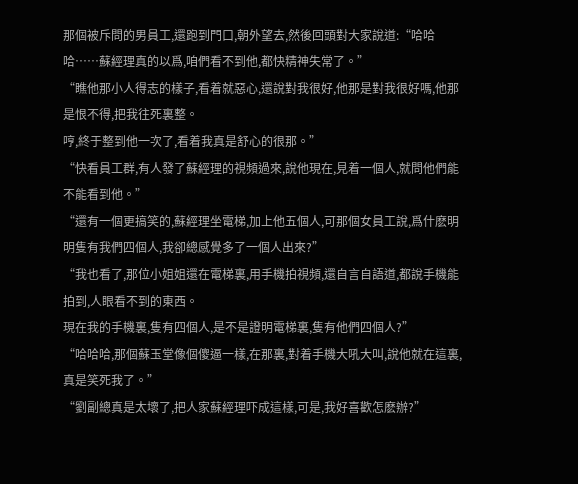那個被斥問的男員工,還跑到門口,朝外望去,然後回頭對大家說道:“哈哈哈……蘇經理真的以爲,咱們看不到他,都快精神失常了。”
“瞧他那小人得志的樣子,看着就惡心,還說對我很好,他那是對我很好嗎,他那是恨不得,把我往死裏整。
哼,終于整到他一次了,看着我真是舒心的很那。”
“快看員工群,有人發了蘇經理的視頻過來,說他現在,見着一個人,就問他們能不能看到他。”
“還有一個更搞笑的,蘇經理坐電梯,加上他五個人,可那個女員工說,爲什麽明明隻有我們四個人,我卻總感覺多了一個人出來?”
“我也看了,那位小姐姐還在電梯裏,用手機拍視頻,還自言自語道,都說手機能拍到,人眼看不到的東西。
現在我的手機裏,隻有四個人,是不是證明電梯裏,隻有他們四個人?”
“哈哈哈,那個蘇玉堂像個傻逼一樣,在那裏,對着手機大吼大叫,說他就在這裏,真是笑死我了。”
“劉副總真是太壞了,把人家蘇經理吓成這樣,可是,我好喜歡怎麽辦?”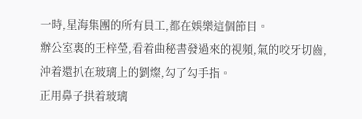一時,星海集團的所有員工,都在娛樂這個節目。
辦公室裏的王梓瑩,看着曲秘書發過來的視頻,氣的咬牙切齒,沖着還扒在玻璃上的劉燦,勾了勾手指。
正用鼻子拱着玻璃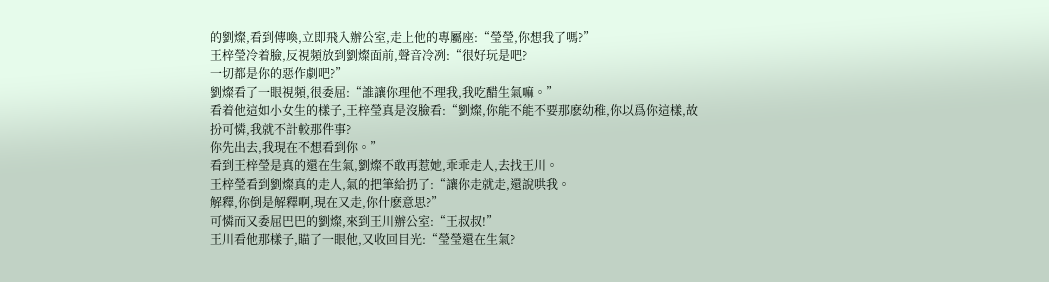的劉燦,看到傳喚,立即飛入辦公室,走上他的專屬座:“瑩瑩,你想我了嗎?”
王梓瑩冷着臉,反視頻放到劉燦面前,聲音冷冽:“很好玩是吧?
一切都是你的惡作劇吧?”
劉燦看了一眼視頻,很委屈:“誰讓你理他不理我,我吃醋生氣嘛。”
看着他這如小女生的樣子,王梓瑩真是沒臉看:“劉燦,你能不能不要那麽幼稚,你以爲你這樣,故扮可憐,我就不計較那件事?
你先出去,我現在不想看到你。”
看到王梓瑩是真的還在生氣,劉燦不敢再惹她,乖乖走人,去找王川。
王梓瑩看到劉燦真的走人,氣的把筆給扔了:“讓你走就走,還說哄我。
解釋,你倒是解釋啊,現在又走,你什麽意思?”
可憐而又委屈巴巴的劉燦,來到王川辦公室:“王叔叔!”
王川看他那樣子,瞄了一眼他,又收回目光:“瑩瑩還在生氣?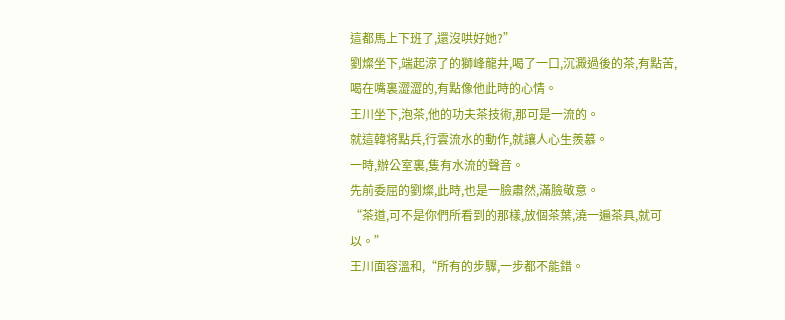這都馬上下班了,還沒哄好她?”
劉燦坐下,端起涼了的獅峰龍井,喝了一口,沉澱過後的茶,有點苦,喝在嘴裏澀澀的,有點像他此時的心情。
王川坐下,泡茶,他的功夫茶技術,那可是一流的。
就這韓将點兵,行雲流水的動作,就讓人心生羨慕。
一時,辦公室裏,隻有水流的聲音。
先前委屈的劉燦,此時,也是一臉肅然,滿臉敬意。
“茶道,可不是你們所看到的那樣,放個茶葉,澆一遍茶具,就可以。”
王川面容溫和,“所有的步驟,一步都不能錯。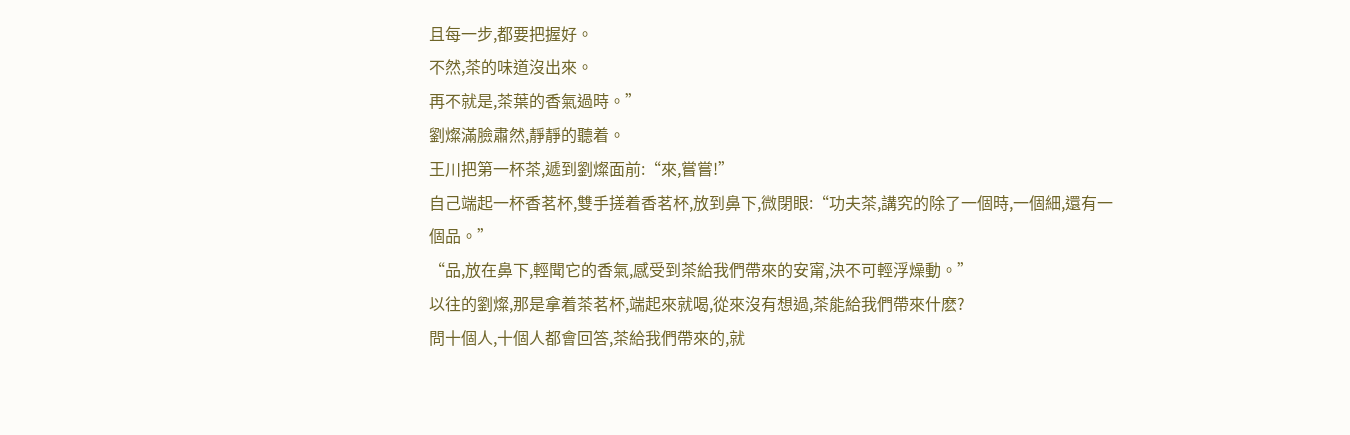且每一步,都要把握好。
不然,茶的味道沒出來。
再不就是,茶葉的香氣過時。”
劉燦滿臉肅然,靜靜的聽着。
王川把第一杯茶,遞到劉燦面前:“來,嘗嘗!”
自己端起一杯香茗杯,雙手搓着香茗杯,放到鼻下,微閉眼:“功夫茶,講究的除了一個時,一個細,還有一個品。”
“品,放在鼻下,輕聞它的香氣,感受到茶給我們帶來的安甯,決不可輕浮燥動。”
以往的劉燦,那是拿着茶茗杯,端起來就喝,從來沒有想過,茶能給我們帶來什麽?
問十個人,十個人都會回答,茶給我們帶來的,就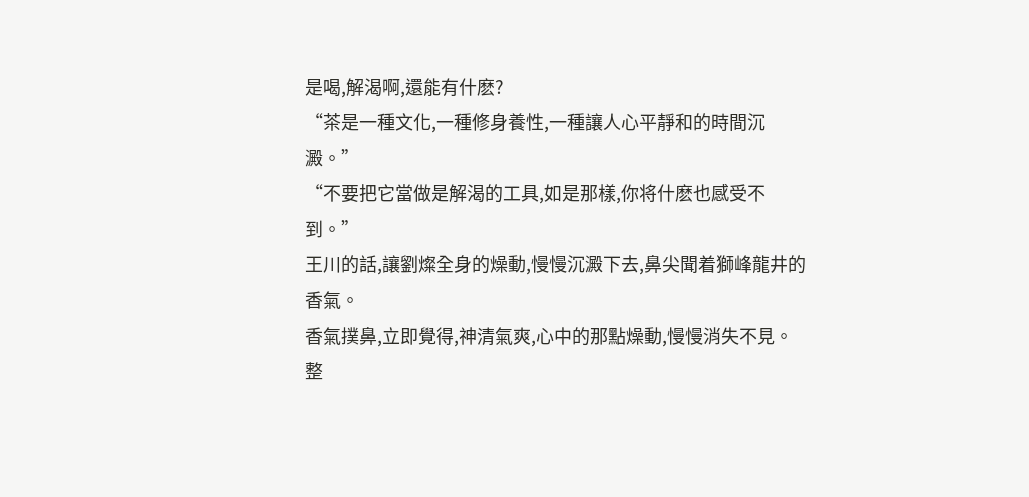是喝,解渴啊,還能有什麽?
“茶是一種文化,一種修身養性,一種讓人心平靜和的時間沉澱。”
“不要把它當做是解渴的工具,如是那樣,你将什麽也感受不到。”
王川的話,讓劉燦全身的燥動,慢慢沉澱下去,鼻尖聞着獅峰龍井的香氣。
香氣撲鼻,立即覺得,神清氣爽,心中的那點燥動,慢慢消失不見。
整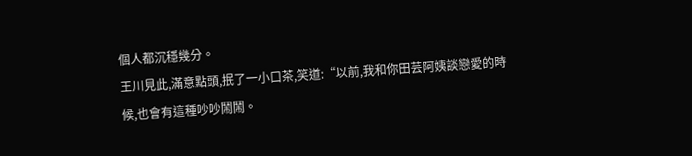個人都沉穩幾分。
王川見此,滿意點頭,抿了一小口茶,笑道:“以前,我和你田芸阿姨談戀愛的時候,也會有這種吵吵鬧鬧。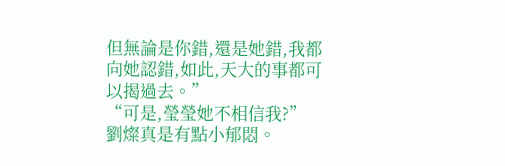但無論是你錯,還是她錯,我都向她認錯,如此,天大的事都可以揭過去。”
“可是,瑩瑩她不相信我?”
劉燦真是有點小郁悶。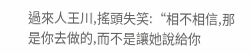過來人王川,搖頭失笑:“相不相信,那是你去做的,而不是讓她說給你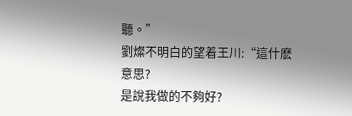聽。”
劉燦不明白的望着王川:“這什麽意思?
是說我做的不夠好?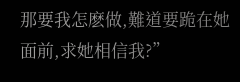那要我怎麽做,難道要跪在她面前,求她相信我?”